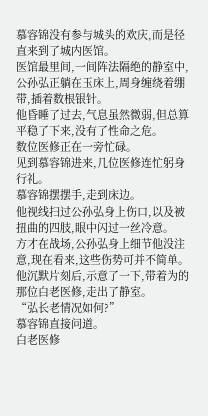慕容锦没有参与城头的欢庆,而是径直来到了城内医馆。
医馆最里间,一间阵法隔绝的静室中,公孙弘正躺在玉床上,周身缠绕着绷带,插着数根银针。
他昏睡了过去,气息虽然微弱,但总算平稳了下来,没有了性命之危。
数位医修正在一旁忙碌。
见到慕容锦进来,几位医修连忙躬身行礼。
慕容锦摆摆手,走到床边。
他视线扫过公孙弘身上伤口,以及被扭曲的四肢,眼中闪过一丝冷意。
方才在战场,公孙弘身上细节他没注意,现在看来,这些伤势可并不简单。
他沉默片刻后,示意了一下,带着为的那位白老医修,走出了静室。
“弘长老情况如何?”
慕容锦直接问道。
白老医修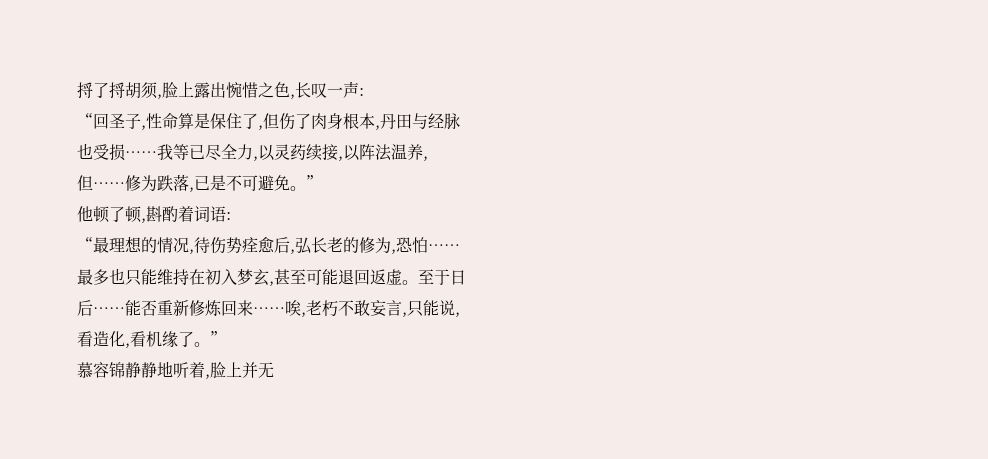捋了捋胡须,脸上露出惋惜之色,长叹一声:
“回圣子,性命算是保住了,但伤了肉身根本,丹田与经脉也受损……我等已尽全力,以灵药续接,以阵法温养,但……修为跌落,已是不可避免。”
他顿了顿,斟酌着词语:
“最理想的情况,待伤势痊愈后,弘长老的修为,恐怕……最多也只能维持在初入梦玄,甚至可能退回返虚。至于日后……能否重新修炼回来……唉,老朽不敢妄言,只能说,看造化,看机缘了。”
慕容锦静静地听着,脸上并无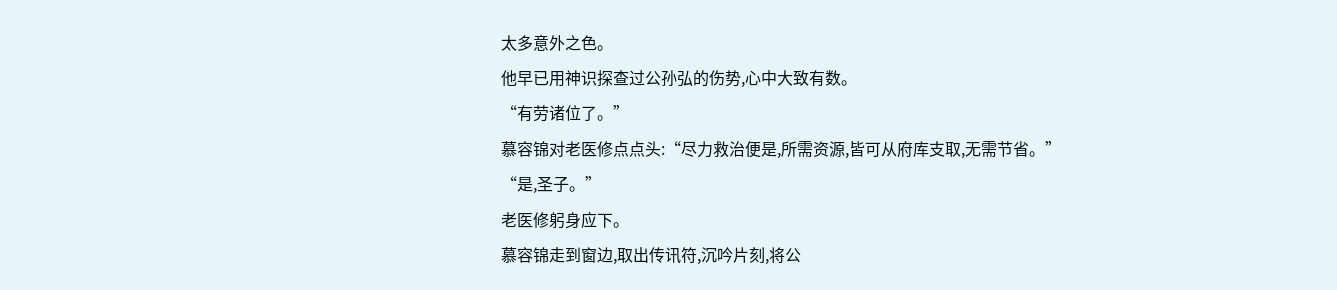太多意外之色。
他早已用神识探查过公孙弘的伤势,心中大致有数。
“有劳诸位了。”
慕容锦对老医修点点头:“尽力救治便是,所需资源,皆可从府库支取,无需节省。”
“是,圣子。”
老医修躬身应下。
慕容锦走到窗边,取出传讯符,沉吟片刻,将公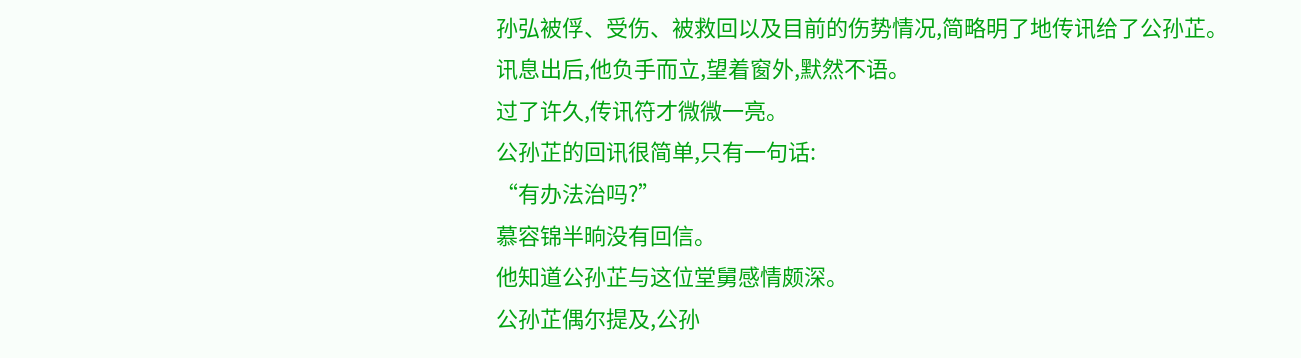孙弘被俘、受伤、被救回以及目前的伤势情况,简略明了地传讯给了公孙芷。
讯息出后,他负手而立,望着窗外,默然不语。
过了许久,传讯符才微微一亮。
公孙芷的回讯很简单,只有一句话:
“有办法治吗?”
慕容锦半晌没有回信。
他知道公孙芷与这位堂舅感情颇深。
公孙芷偶尔提及,公孙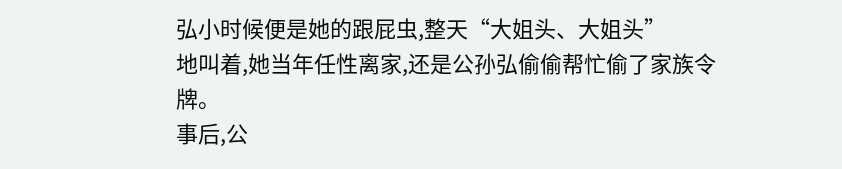弘小时候便是她的跟屁虫,整天“大姐头、大姐头”
地叫着,她当年任性离家,还是公孙弘偷偷帮忙偷了家族令牌。
事后,公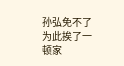孙弘免不了为此挨了一顿家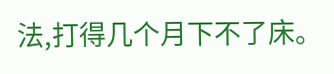法,打得几个月下不了床。